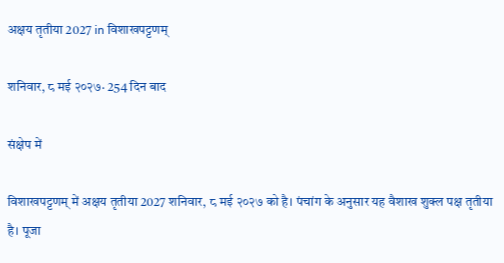अक्षय तृतीया 2027 in विशाखपट्टणम्

शनिवार, ८ मई २०२७· 254 दिन बाद

संक्षेप में

विशाखपट्टणम् में अक्षय तृतीया 2027 शनिवार, ८ मई २०२७ को है। पंचांग के अनुसार यह वैशाख शुक्ल पक्ष तृतीया है। पूजा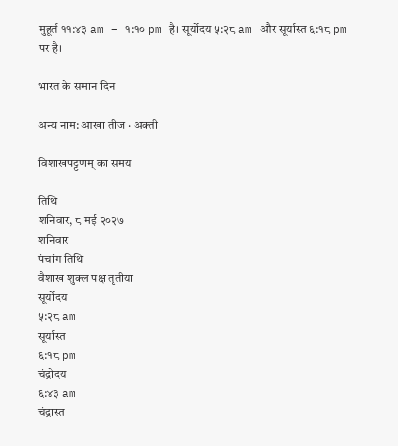मुहूर्त ११:४३ am – १:१० pm है। सूर्योदय ५:२८ am और सूर्यास्त ६:१८ pm पर है।

भारत के समान दिन

अन्य नाम: आखा तीज · अक्ती

विशाखपट्टणम् का समय

तिथि
शनिवार, ८ मई २०२७
शनिवार
पंचांग तिथि
वैशाख शुक्ल पक्ष तृतीया
सूर्योदय
५:२८ am
सूर्यास्त
६:१८ pm
चंद्रोदय
६:४३ am
चंद्रास्त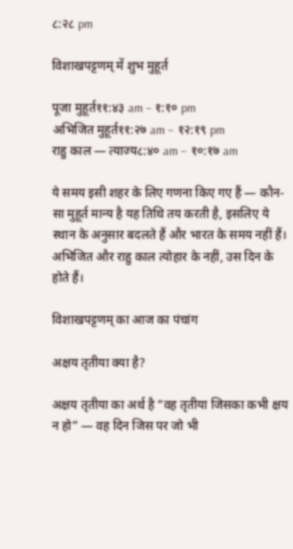८:२८ pm

विशाखपट्टणम् में शुभ मुहूर्त

पूजा मुहूर्त११:४३ am – १:१० pm
अभिजित मुहूर्त११:२७ am – १२:१९ pm
राहु काल — त्याज्य८:४० am – १०:१७ am

ये समय इसी शहर के लिए गणना किए गए हैं — कौन-सा मुहूर्त मान्य है यह तिथि तय करती है, इसलिए ये स्थान के अनुसार बदलते हैं और भारत के समय नहीं हैं। अभिजित और राहु काल त्योहार के नहीं, उस दिन के होते हैं।

विशाखपट्टणम् का आज का पंचांग

अक्षय तृतीया क्या है?

अक्षय तृतीया का अर्थ है “वह तृतीया जिसका कभी क्षय न हो” — वह दिन जिस पर जो भी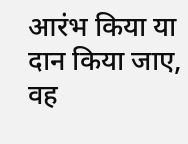आरंभ किया या दान किया जाए, वह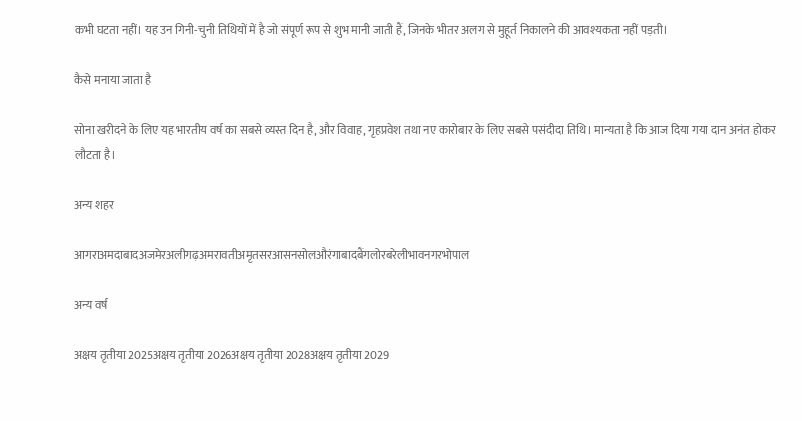कभी घटता नहीं। यह उन गिनी-चुनी तिथियों में है जो संपूर्ण रूप से शुभ मानी जाती हैं, जिनके भीतर अलग से मुहूर्त निकालने की आवश्यकता नहीं पड़ती।

कैसे मनाया जाता है

सोना खरीदने के लिए यह भारतीय वर्ष का सबसे व्यस्त दिन है, और विवाह, गृहप्रवेश तथा नए कारोबार के लिए सबसे पसंदीदा तिथि। मान्यता है कि आज दिया गया दान अनंत होकर लौटता है।

अन्य शहर

आगराअमदाबादअजमेरअलीगढ़अमरावतीअमृतसरआसनसोलऔरंगाबादबैंगलोरबरेलीभावनगरभोपाल

अन्य वर्ष

अक्षय तृतीया 2025अक्षय तृतीया 2026अक्षय तृतीया 2028अक्षय तृतीया 2029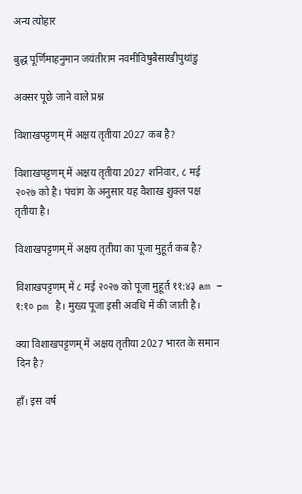अन्य त्योहार

बुद्ध पूर्णिमाहनुमान जयंतीराम नवमीविषुबैसाखीपुथांडु

अक्सर पूछे जाने वाले प्रश्न

विशाखपट्टणम् में अक्षय तृतीया 2027 कब है?

विशाखपट्टणम् में अक्षय तृतीया 2027 शनिवार, ८ मई २०२७ को है। पंचांग के अनुसार यह वैशाख शुक्ल पक्ष तृतीया है।

विशाखपट्टणम् में अक्षय तृतीया का पूजा मुहूर्त कब है?

विशाखपट्टणम् में ८ मई २०२७ को पूजा मुहूर्त ११:४३ am – १:१० pm है। मुख्य पूजा इसी अवधि में की जाती है।

क्या विशाखपट्टणम् में अक्षय तृतीया 2027 भारत के समान दिन है?

हाँ। इस वर्ष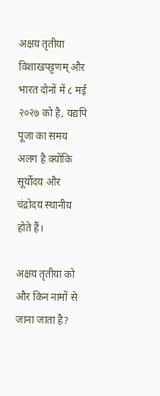अक्षय तृतीया विशाखपट्टणम् और भारत दोनों में ८ मई २०२७ को है, यद्यपि पूजा का समय अलग है क्योंकि सूर्योदय और चंद्रोदय स्थानीय होते हैं।

अक्षय तृतीया को और किन नामों से जाना जाता है?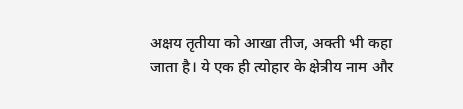अक्षय तृतीया को आखा तीज, अक्ती भी कहा जाता है। ये एक ही त्योहार के क्षेत्रीय नाम और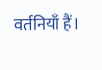वर्तनियाँ हैं।